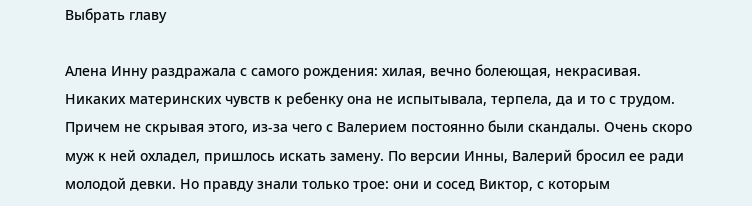Выбрать главу

Алена Инну раздражала с самого рождения: хилая, вечно болеющая, некрасивая. Никаких материнских чувств к ребенку она не испытывала, терпела, да и то с трудом. Причем не скрывая этого, из-за чего с Валерием постоянно были скандалы. Очень скоро муж к ней охладел, пришлось искать замену. По версии Инны, Валерий бросил ее ради молодой девки. Но правду знали только трое: они и сосед Виктор, с которым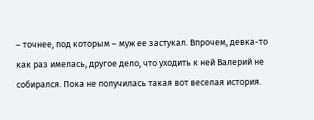– точнее, под которым – муж ее застукал. Впрочем, девка-то как раз имелась, другое дело, что уходить к ней Валерий не собирался. Пока не получилась такая вот веселая история.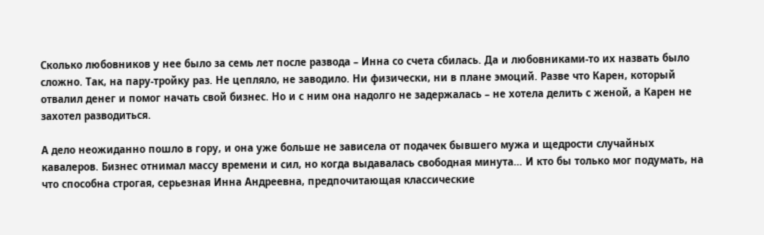Сколько любовников у нее было за семь лет после развода – Инна со счета сбилась. Да и любовниками-то их назвать было сложно. Так, на пару-тройку раз. Не цепляло, не заводило. Ни физически, ни в плане эмоций. Разве что Карен, который отвалил денег и помог начать свой бизнес. Но и с ним она надолго не задержалась – не хотела делить с женой, а Карен не захотел разводиться.

А дело неожиданно пошло в гору, и она уже больше не зависела от подачек бывшего мужа и щедрости случайных кавалеров. Бизнес отнимал массу времени и сил, но когда выдавалась свободная минута… И кто бы только мог подумать, на что способна строгая, серьезная Инна Андреевна, предпочитающая классические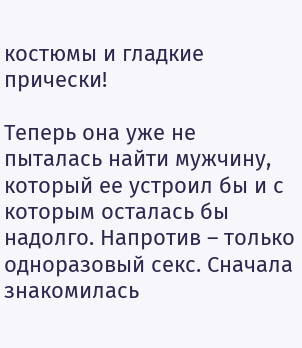костюмы и гладкие прически!

Теперь она уже не пыталась найти мужчину, который ее устроил бы и с которым осталась бы надолго. Напротив – только одноразовый секс. Сначала знакомилась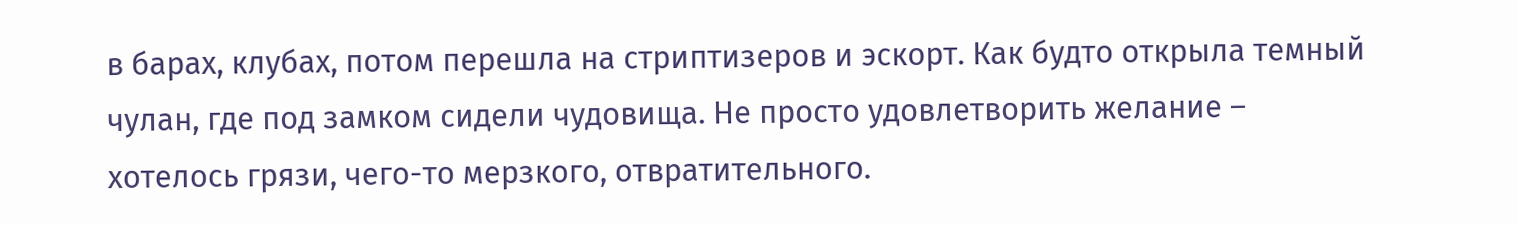в барах, клубах, потом перешла на стриптизеров и эскорт. Как будто открыла темный чулан, где под замком сидели чудовища. Не просто удовлетворить желание – хотелось грязи, чего-то мерзкого, отвратительного.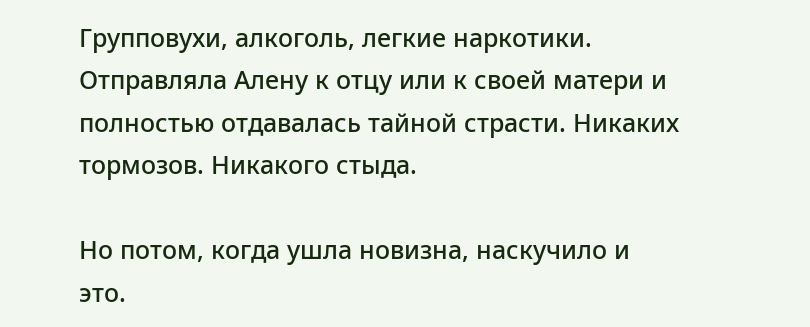Групповухи, алкоголь, легкие наркотики. Отправляла Алену к отцу или к своей матери и полностью отдавалась тайной страсти. Никаких тормозов. Никакого стыда.

Но потом, когда ушла новизна, наскучило и это.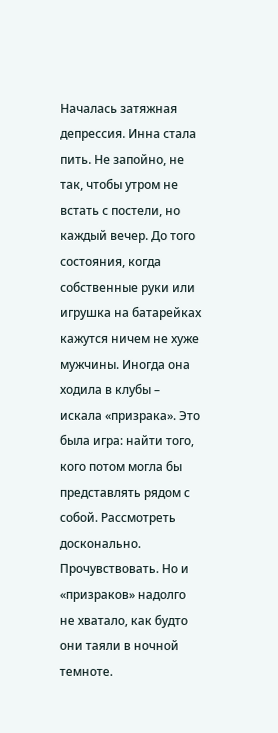Началась затяжная депрессия. Инна стала пить. Не запойно, не так, чтобы утром не встать с постели, но каждый вечер. До того состояния, когда собственные руки или игрушка на батарейках кажутся ничем не хуже мужчины. Иногда она ходила в клубы – искала «призрака». Это была игра: найти того, кого потом могла бы представлять рядом с собой. Рассмотреть досконально. Прочувствовать. Но и «призраков» надолго не хватало, как будто они таяли в ночной темноте.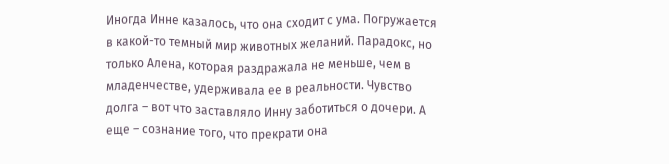Иногда Инне казалось, что она сходит с ума. Погружается в какой-то темный мир животных желаний. Парадокс, но только Алена, которая раздражала не меньше, чем в младенчестве, удерживала ее в реальности. Чувство долга – вот что заставляло Инну заботиться о дочери. А еще – сознание того, что прекрати она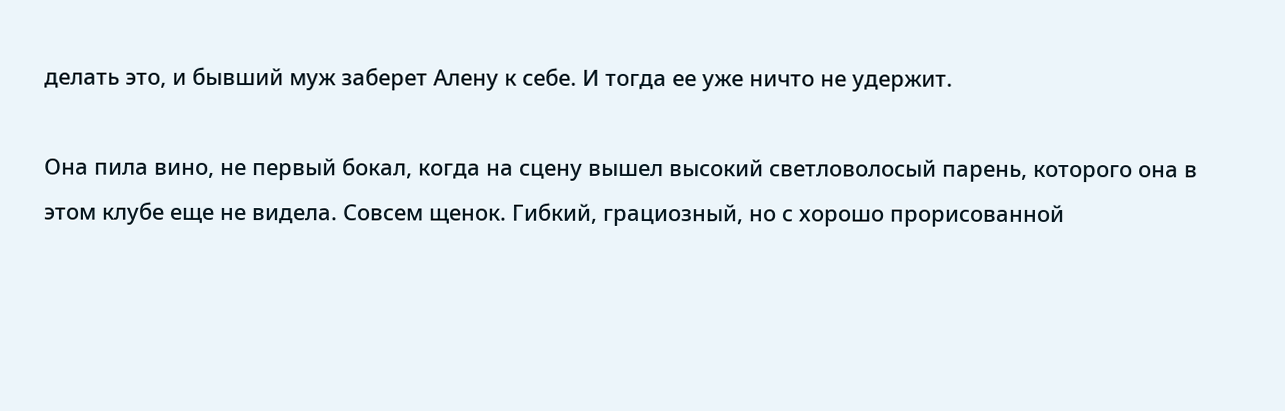делать это, и бывший муж заберет Алену к себе. И тогда ее уже ничто не удержит.

Она пила вино, не первый бокал, когда на сцену вышел высокий светловолосый парень, которого она в этом клубе еще не видела. Совсем щенок. Гибкий, грациозный, но с хорошо прорисованной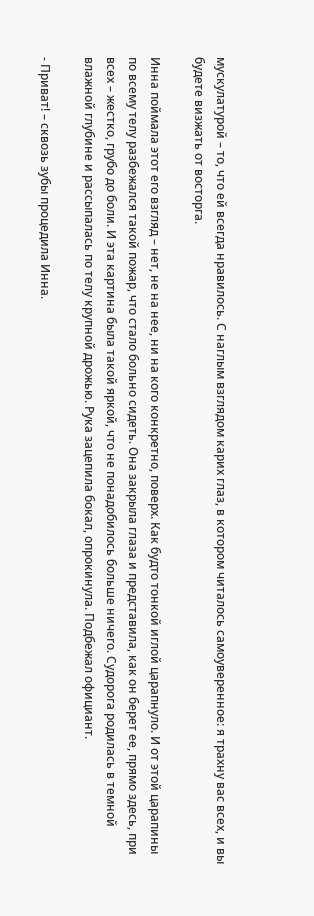мускулатурой – то, что ей всегда нравилось. С наглым взглядом карих глаз, в котором читалось самоуверенное: я трахну вас всех, и вы будете визжать от восторга.

Инна поймала этот его взгляд – нет, не на нее, ни на кого конкретно, поверх. Как будто тонкой иглой царапнуло. И от этой царапины по всему телу разбежался такой пожар, что стало больно сидеть. Она закрыла глаза и представила, как он берет ее, прямо здесь, при всех – жестко, грубо до боли. И эта картина была такой яркой, что не понадобилось больше ничего. Судорога родилась в темной влажной глубине и рассыпалась по телу крупной дрожью. Рука зацепила бокал, опрокинула. Подбежал официант.

- Приват! – сквозь зубы процедила Инна.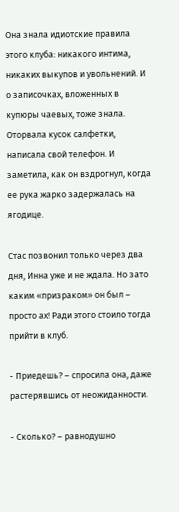Она знала идиотские правила этого клуба: никакого интима, никаких выкупов и увольнений. И о записочках, вложенных в купюры чаевых, тоже знала. Оторвала кусок салфетки, написала свой телефон. И заметила, как он вздрогнул, когда ее рука жарко задержалась на ягодице.

Стас позвонил только через два дня, Инна уже и не ждала. Но зато каким «призраком» он был – просто ах! Ради этого стоило тогда прийти в клуб.

- Приедешь? – спросила она, даже растерявшись от неожиданности.

- Сколько? – равнодушно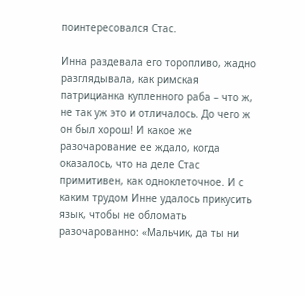поинтересовался Стас.

Инна раздевала его торопливо, жадно разглядывала, как римская патрицианка купленного раба – что ж, не так уж это и отличалось. До чего ж он был хорош! И какое же разочарование ее ждало, когда оказалось, что на деле Стас примитивен, как одноклеточное. И с каким трудом Инне удалось прикусить язык, чтобы не обломать разочарованно: «Мальчик, да ты ни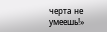черта не умеешь!»